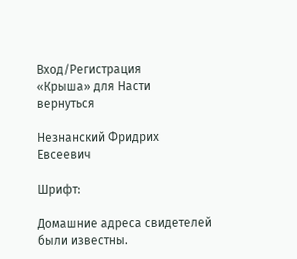Вход/Регистрация
«Крыша» для Насти
вернуться

Незнанский Фридрих Евсеевич

Шрифт:

Домашние адреса свидетелей были известны.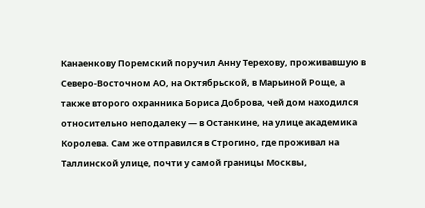Канаенкову Поремский поручил Анну Терехову, проживавшую в Северо-Восточном АО, на Октябрьской, в Марьиной Роще, а также второго охранника Бориса Доброва, чей дом находился относительно неподалеку — в Останкине, на улице академика Королева. Сам же отправился в Строгино, где проживал на Таллинской улице, почти у самой границы Москвы,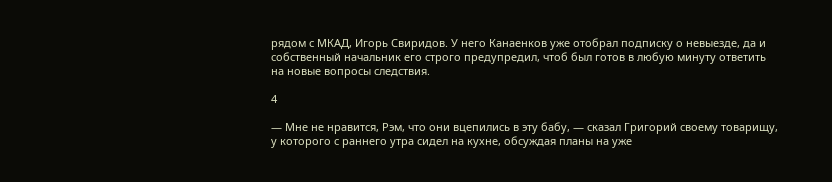рядом с МКАД, Игорь Свиридов. У него Канаенков уже отобрал подписку о невыезде, да и собственный начальник его строго предупредил, чтоб был готов в любую минуту ответить на новые вопросы следствия.

4

— Мне не нравится, Рэм, что они вцепились в эту бабу, — сказал Григорий своему товарищу, у которого с раннего утра сидел на кухне, обсуждая планы на уже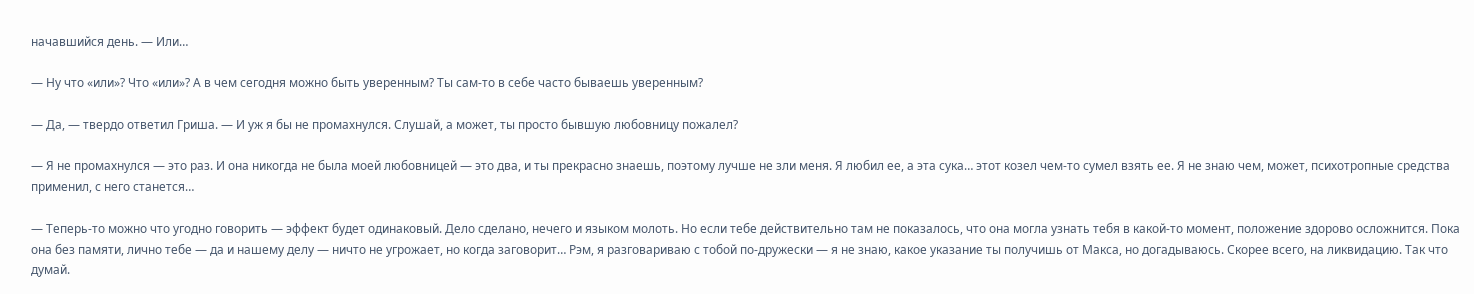начавшийся день. — Или…

— Ну что «или»? Что «или»? А в чем сегодня можно быть уверенным? Ты сам-то в себе часто бываешь уверенным?

— Да, — твердо ответил Гриша. — И уж я бы не промахнулся. Слушай, а может, ты просто бывшую любовницу пожалел?

— Я не промахнулся — это раз. И она никогда не была моей любовницей — это два, и ты прекрасно знаешь, поэтому лучше не зли меня. Я любил ее, а эта сука… этот козел чем-то сумел взять ее. Я не знаю чем, может, психотропные средства применил, с него станется…

— Теперь-то можно что угодно говорить — эффект будет одинаковый. Дело сделано, нечего и языком молоть. Но если тебе действительно там не показалось, что она могла узнать тебя в какой-то момент, положение здорово осложнится. Пока она без памяти, лично тебе — да и нашему делу — ничто не угрожает, но когда заговорит… Рэм, я разговариваю с тобой по-дружески — я не знаю, какое указание ты получишь от Макса, но догадываюсь. Скорее всего, на ликвидацию. Так что думай.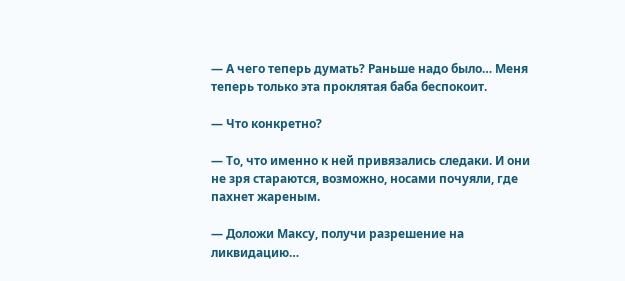— А чего теперь думать? Раньше надо было… Меня теперь только эта проклятая баба беспокоит.

— Что конкретно?

— То, что именно к ней привязались следаки. И они не зря стараются, возможно, носами почуяли, где пахнет жареным.

— Доложи Максу, получи разрешение на ликвидацию…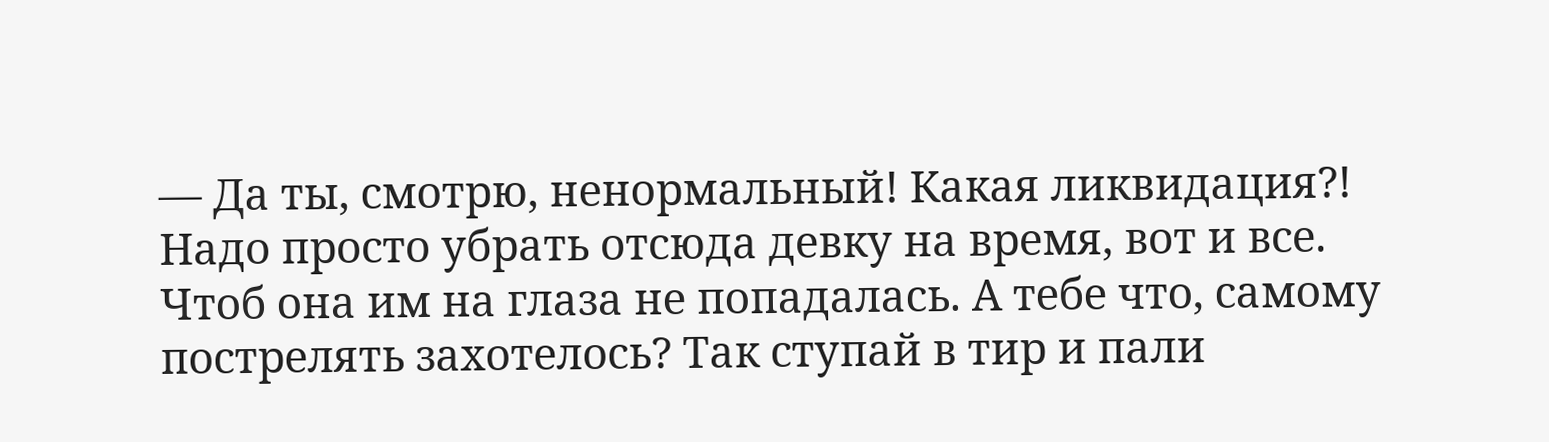— Да ты, смотрю, ненормальный! Какая ликвидация?! Надо просто убрать отсюда девку на время, вот и все. Чтоб она им на глаза не попадалась. А тебе что, самому пострелять захотелось? Так ступай в тир и пали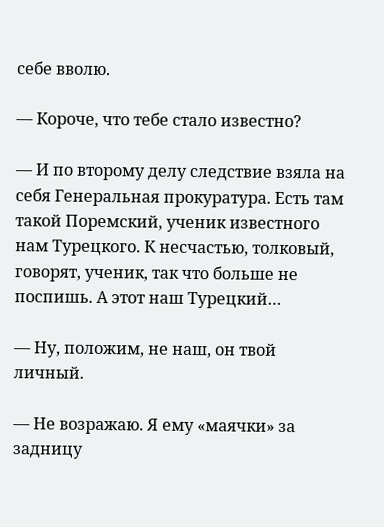себе вволю.

— Короче, что тебе стало известно?

— И по второму делу следствие взяла на себя Генеральная прокуратура. Есть там такой Поремский, ученик известного нам Турецкого. К несчастью, толковый, говорят, ученик, так что больше не поспишь. А этот наш Турецкий…

— Ну, положим, не наш, он твой личный.

— Не возражаю. Я ему «маячки» за задницу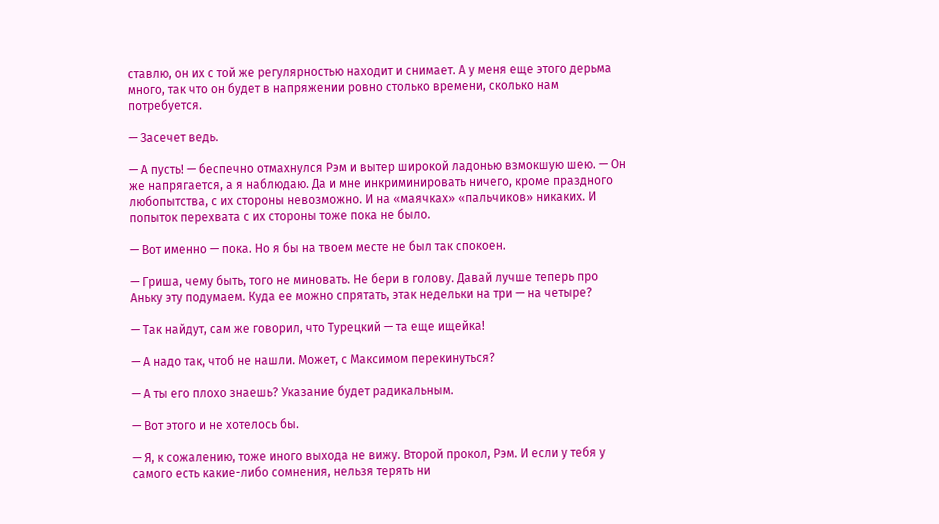ставлю, он их с той же регулярностью находит и снимает. А у меня еще этого дерьма много, так что он будет в напряжении ровно столько времени, сколько нам потребуется.

— Засечет ведь.

— А пусть! — беспечно отмахнулся Рэм и вытер широкой ладонью взмокшую шею. — Он же напрягается, а я наблюдаю. Да и мне инкриминировать ничего, кроме праздного любопытства, с их стороны невозможно. И на «маячках» «пальчиков» никаких. И попыток перехвата с их стороны тоже пока не было.

— Вот именно — пока. Но я бы на твоем месте не был так спокоен.

— Гриша, чему быть, того не миновать. Не бери в голову. Давай лучше теперь про Аньку эту подумаем. Куда ее можно спрятать, этак недельки на три — на четыре?

— Так найдут, сам же говорил, что Турецкий — та еще ищейка!

— А надо так, чтоб не нашли. Может, с Максимом перекинуться?

— А ты его плохо знаешь? Указание будет радикальным.

— Вот этого и не хотелось бы.

— Я, к сожалению, тоже иного выхода не вижу. Второй прокол, Рэм. И если у тебя у самого есть какие-либо сомнения, нельзя терять ни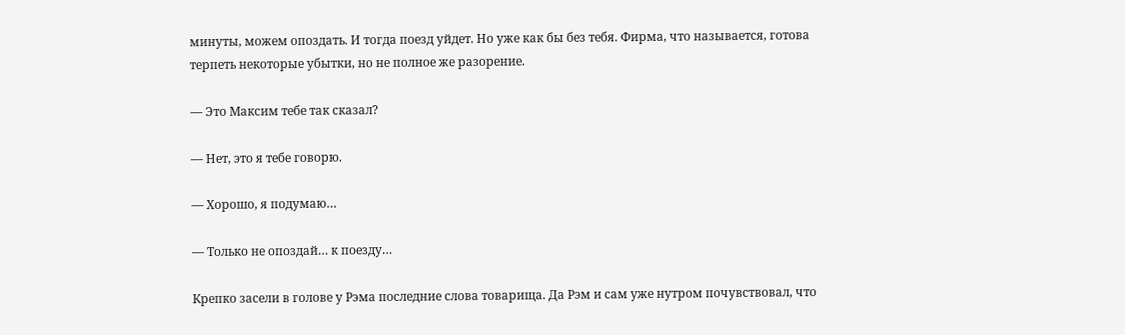минуты, можем опоздать. И тогда поезд уйдет. Но уже как бы без тебя. Фирма, что называется, готова терпеть некоторые убытки, но не полное же разорение.

— Это Максим тебе так сказал?

— Нет, это я тебе говорю.

— Хорошо, я подумаю…

— Только не опоздай… к поезду…

Крепко засели в голове у Рэма последние слова товарища. Да Рэм и сам уже нутром почувствовал, что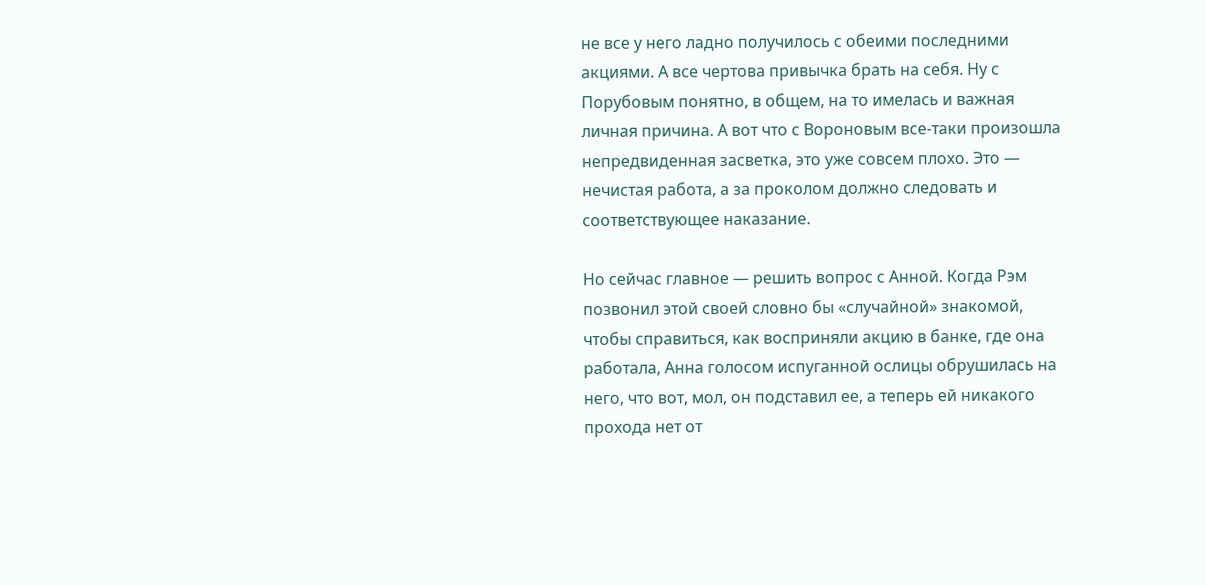не все у него ладно получилось с обеими последними акциями. А все чертова привычка брать на себя. Ну с Порубовым понятно, в общем, на то имелась и важная личная причина. А вот что с Вороновым все-таки произошла непредвиденная засветка, это уже совсем плохо. Это — нечистая работа, а за проколом должно следовать и соответствующее наказание.

Но сейчас главное — решить вопрос с Анной. Когда Рэм позвонил этой своей словно бы «случайной» знакомой, чтобы справиться, как восприняли акцию в банке, где она работала, Анна голосом испуганной ослицы обрушилась на него, что вот, мол, он подставил ее, а теперь ей никакого прохода нет от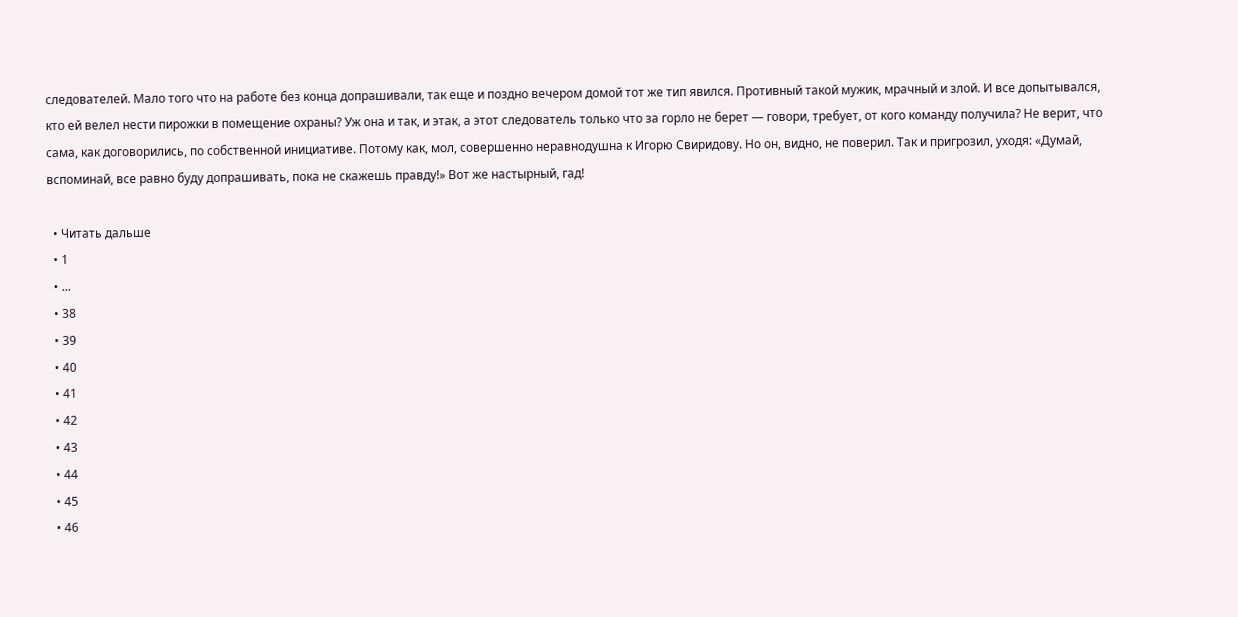следователей. Мало того что на работе без конца допрашивали, так еще и поздно вечером домой тот же тип явился. Противный такой мужик, мрачный и злой. И все допытывался, кто ей велел нести пирожки в помещение охраны? Уж она и так, и этак, а этот следователь только что за горло не берет — говори, требует, от кого команду получила? Не верит, что сама, как договорились, по собственной инициативе. Потому как, мол, совершенно неравнодушна к Игорю Свиридову. Но он, видно, не поверил. Так и пригрозил, уходя: «Думай, вспоминай, все равно буду допрашивать, пока не скажешь правду!» Вот же настырный, гад!

  • Читать дальше
  • 1
  • ...
  • 38
  • 39
  • 40
  • 41
  • 42
  • 43
  • 44
  • 45
  • 46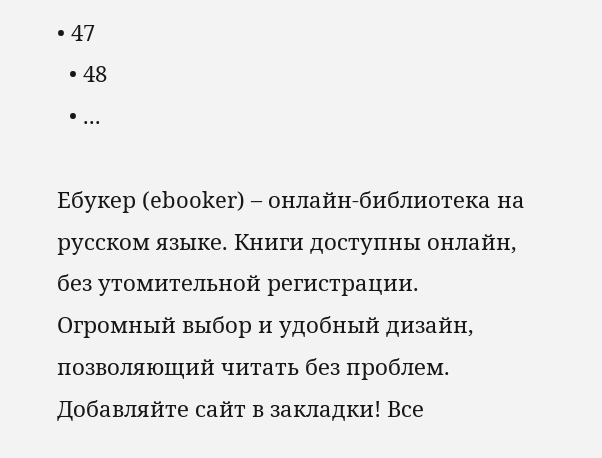• 47
  • 48
  • ...

Ебукер (ebooker) – онлайн-библиотека на русском языке. Книги доступны онлайн, без утомительной регистрации. Огромный выбор и удобный дизайн, позволяющий читать без проблем. Добавляйте сайт в закладки! Все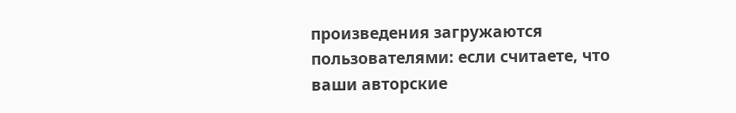произведения загружаются пользователями: если считаете, что ваши авторские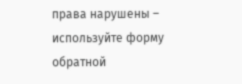права нарушены – используйте форму обратной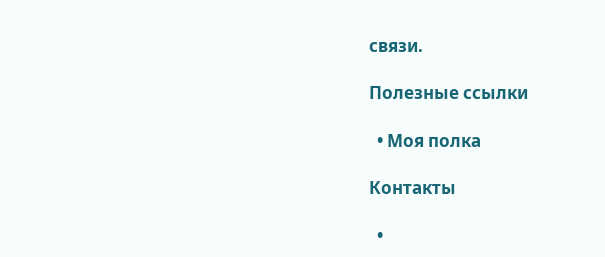связи.

Полезные ссылки

  • Моя полка

Контакты

  •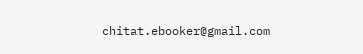chitat.ebooker@gmail.com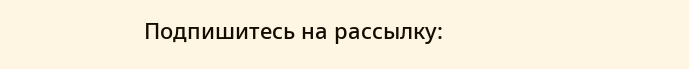Подпишитесь на рассылку: